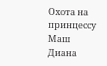Охота на принцессу Маш Диана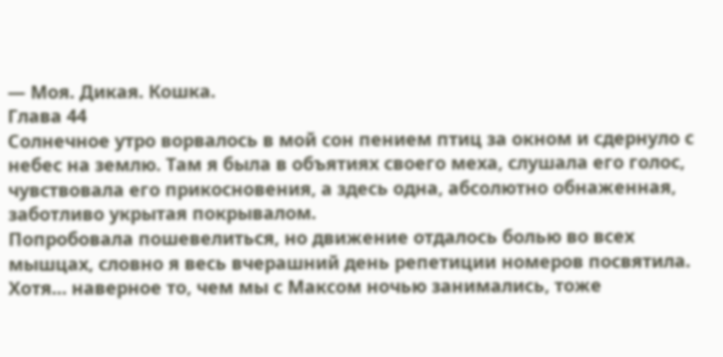— Моя. Дикая. Кошка.
Глава 44
Солнечное утро ворвалось в мой сон пением птиц за окном и сдернуло с небес на землю. Там я была в объятиях своего меха, слушала его голос, чувствовала его прикосновения, а здесь одна, абсолютно обнаженная, заботливо укрытая покрывалом.
Попробовала пошевелиться, но движение отдалось болью во всех мышцах, словно я весь вчерашний день репетиции номеров посвятила. Хотя… наверное то, чем мы с Максом ночью занимались, тоже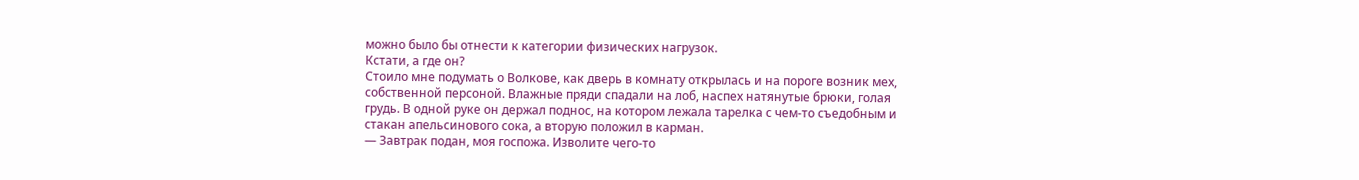можно было бы отнести к категории физических нагрузок.
Кстати, а где он?
Стоило мне подумать о Волкове, как дверь в комнату открылась и на пороге возник мех, собственной персоной. Влажные пряди спадали на лоб, наспех натянутые брюки, голая грудь. В одной руке он держал поднос, на котором лежала тарелка с чем-то съедобным и стакан апельсинового сока, а вторую положил в карман.
— Завтрак подан, моя госпожа. Изволите чего-то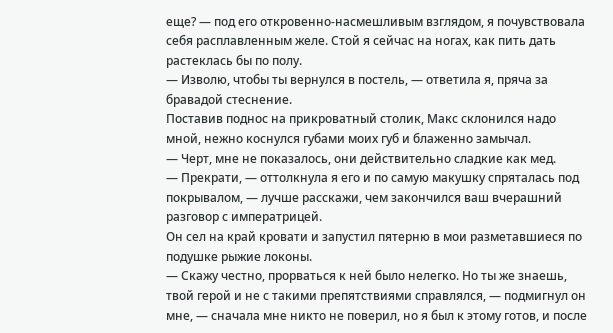еще? — под его откровенно-насмешливым взглядом, я почувствовала себя расплавленным желе. Стой я сейчас на ногах, как пить дать растеклась бы по полу.
— Изволю, чтобы ты вернулся в постель, — ответила я, пряча за бравадой стеснение.
Поставив поднос на прикроватный столик, Макс склонился надо мной, нежно коснулся губами моих губ и блаженно замычал.
— Черт, мне не показалось, они действительно сладкие как мед.
— Прекрати, — оттолкнула я его и по самую макушку спряталась под покрывалом, — лучше расскажи, чем закончился ваш вчерашний разговор с императрицей.
Он сел на край кровати и запустил пятерню в мои разметавшиеся по подушке рыжие локоны.
— Скажу честно, прорваться к ней было нелегко. Но ты же знаешь, твой герой и не с такими препятствиями справлялся, — подмигнул он мне, — сначала мне никто не поверил, но я был к этому готов, и после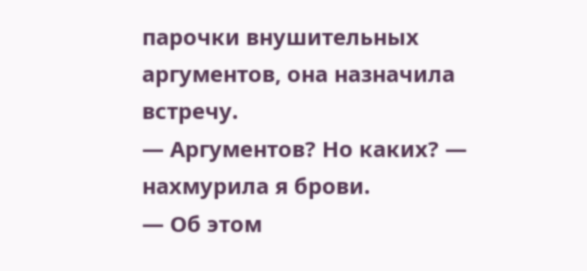парочки внушительных аргументов, она назначила встречу.
— Аргументов? Но каких? — нахмурила я брови.
— Об этом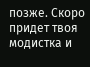позже. Скоро придет твоя модистка и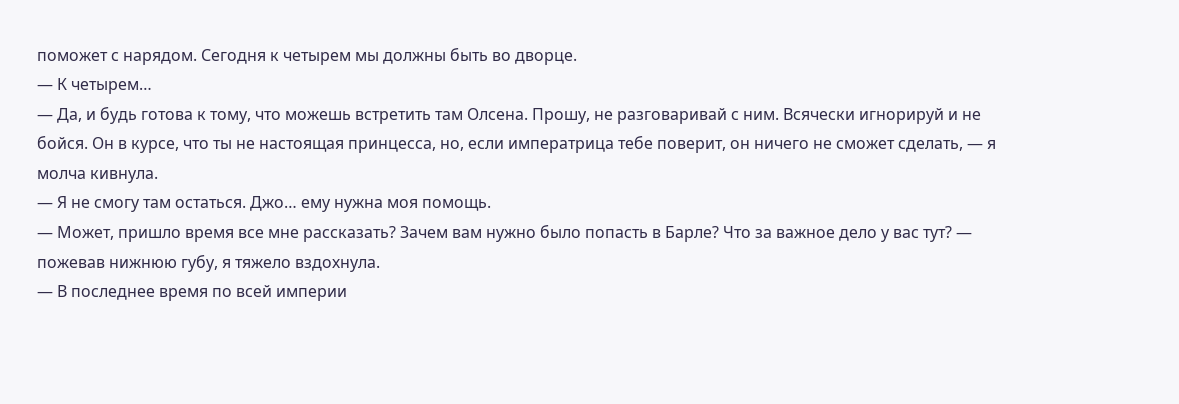поможет с нарядом. Сегодня к четырем мы должны быть во дворце.
— К четырем…
— Да, и будь готова к тому, что можешь встретить там Олсена. Прошу, не разговаривай с ним. Всячески игнорируй и не бойся. Он в курсе, что ты не настоящая принцесса, но, если императрица тебе поверит, он ничего не сможет сделать, — я молча кивнула.
— Я не смогу там остаться. Джо… ему нужна моя помощь.
— Может, пришло время все мне рассказать? Зачем вам нужно было попасть в Барле? Что за важное дело у вас тут? — пожевав нижнюю губу, я тяжело вздохнула.
— В последнее время по всей империи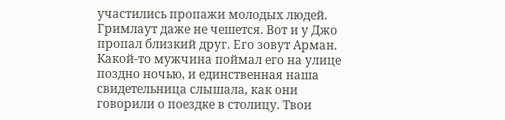участились пропажи молодых людей. Гримлаут даже не чешется. Вот и у Джо пропал близкий друг. Его зовут Арман. Какой-то мужчина поймал его на улице поздно ночью, и единственная наша свидетельница слышала, как они говорили о поездке в столицу. Твои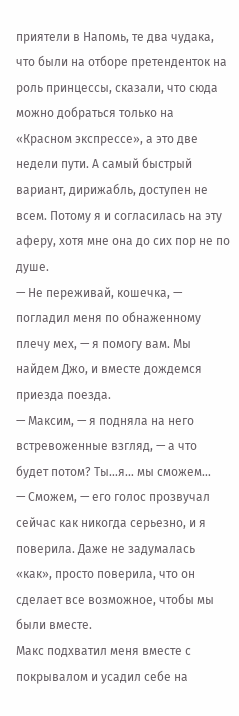приятели в Напомь, те два чудака, что были на отборе претенденток на роль принцессы, сказали, что сюда можно добраться только на «Красном экспрессе», а это две недели пути. А самый быстрый вариант, дирижабль, доступен не всем. Потому я и согласилась на эту аферу, хотя мне она до сих пор не по душе.
— Не переживай, кошечка, — погладил меня по обнаженному плечу мех, — я помогу вам. Мы найдем Джо, и вместе дождемся приезда поезда.
— Максим, — я подняла на него встревоженные взгляд, — а что будет потом? Ты…я… мы сможем…
— Сможем, — его голос прозвучал сейчас как никогда серьезно, и я поверила. Даже не задумалась «как», просто поверила, что он сделает все возможное, чтобы мы были вместе.
Макс подхватил меня вместе с покрывалом и усадил себе на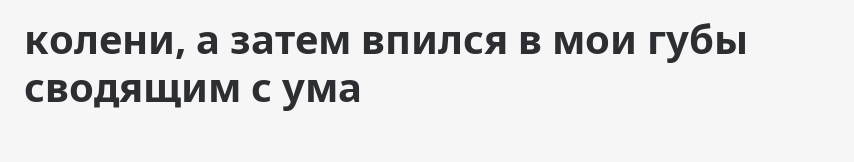колени, а затем впился в мои губы сводящим с ума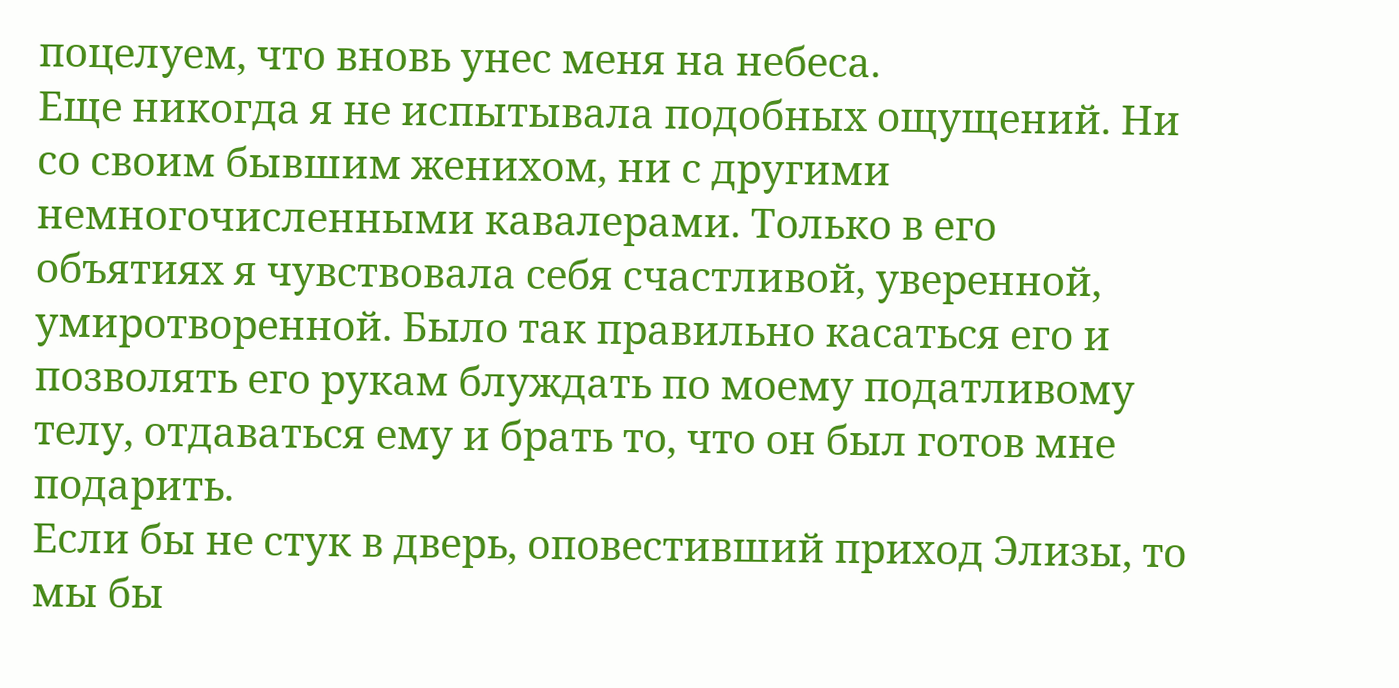поцелуем, что вновь унес меня на небеса.
Еще никогда я не испытывала подобных ощущений. Ни со своим бывшим женихом, ни с другими немногочисленными кавалерами. Только в его объятиях я чувствовала себя счастливой, уверенной, умиротворенной. Было так правильно касаться его и позволять его рукам блуждать по моему податливому телу, отдаваться ему и брать то, что он был готов мне подарить.
Если бы не стук в дверь, оповестивший приход Элизы, то мы бы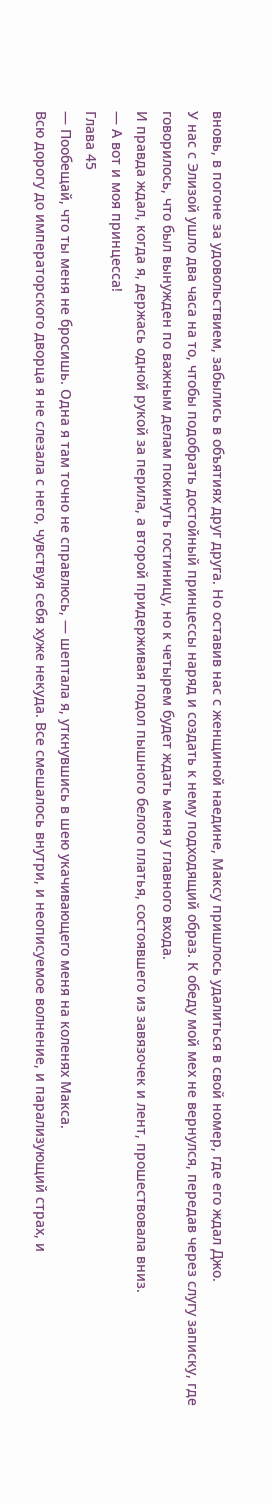вновь, в погоне за удовольствием, забылись в объятиях друг друга. Но оставив нас с женщиной наедине, Максу пришлось удалиться в свой номер, где его ждал Джо.
У нас с Элизой ушло два часа на то, чтобы подобрать достойный принцессы наряд и создать к нему подходящий образ. К обеду мой мех не вернулся, передав через слугу записку, где говорилось, что был вынужден по важным делам покинуть гостиницу, но к четырем будет ждать меня у главного входа.
И правда ждал, когда я, держась одной рукой за перила, а второй придерживая подол пышного белого платья, состоявшего из завязочек и лент, прошествовала вниз.
— А вот и моя принцесса!
Глава 45
— Пообещай, что ты меня не бросишь. Одна я там точно не справлюсь, — шептала я, уткнувшись в шею укачивающего меня на коленях Макса.
Всю дорогу до императорского дворца я не слезала с него, чувствуя себя хуже некуда. Все смешалось внутри, и неописуемое волнение, и парализующий страх, и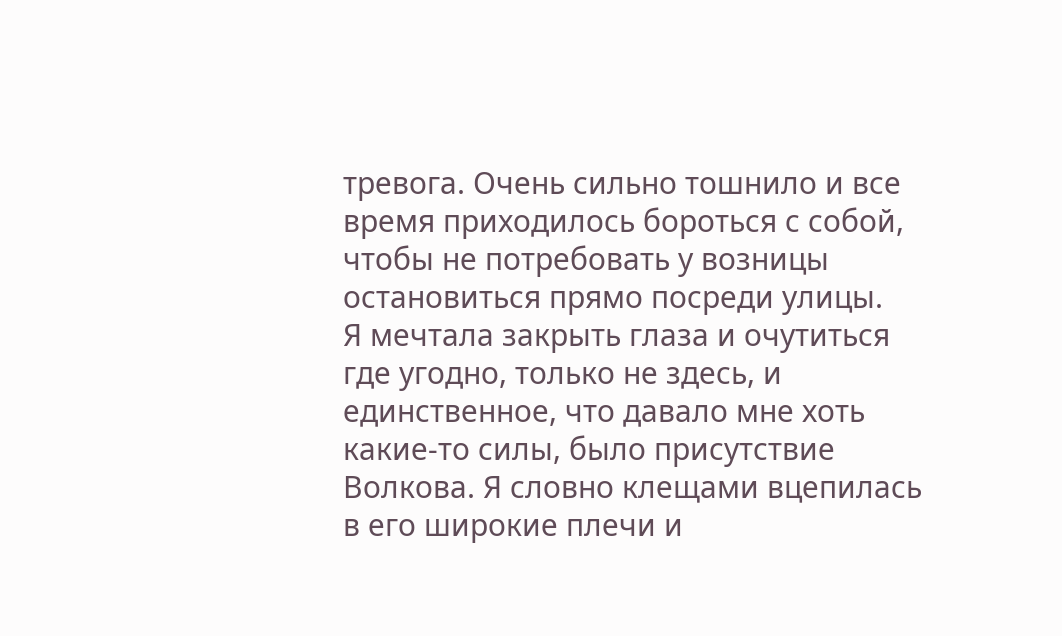тревога. Очень сильно тошнило и все время приходилось бороться с собой, чтобы не потребовать у возницы остановиться прямо посреди улицы.
Я мечтала закрыть глаза и очутиться где угодно, только не здесь, и единственное, что давало мне хоть какие-то силы, было присутствие Волкова. Я словно клещами вцепилась в его широкие плечи и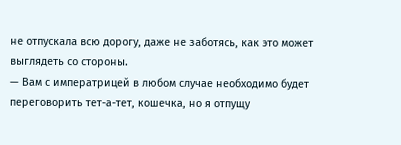не отпускала всю дорогу, даже не заботясь, как это может выглядеть со стороны.
— Вам с императрицей в любом случае необходимо будет переговорить тет-а-тет, кошечка, но я отпущу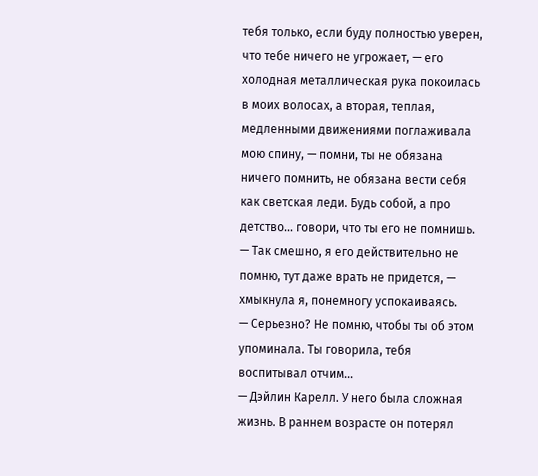тебя только, если буду полностью уверен, что тебе ничего не угрожает, — его холодная металлическая рука покоилась в моих волосах, а вторая, теплая, медленными движениями поглаживала мою спину, — помни, ты не обязана ничего помнить, не обязана вести себя как светская леди. Будь собой, а про детство… говори, что ты его не помнишь.
— Так смешно, я его действительно не помню, тут даже врать не придется, — хмыкнула я, понемногу успокаиваясь.
— Серьезно? Не помню, чтобы ты об этом упоминала. Ты говорила, тебя воспитывал отчим…
— Дэйлин Карелл. У него была сложная жизнь. В раннем возрасте он потерял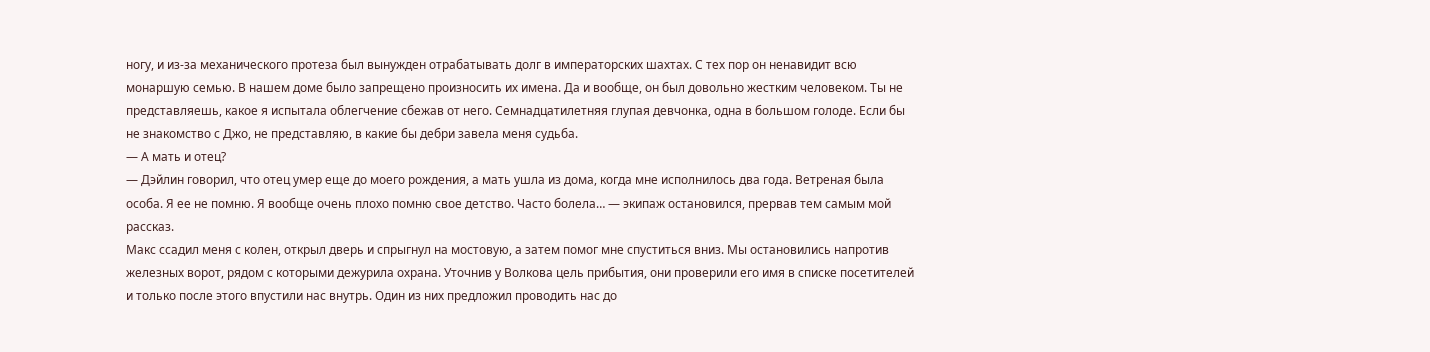ногу, и из-за механического протеза был вынужден отрабатывать долг в императорских шахтах. С тех пор он ненавидит всю монаршую семью. В нашем доме было запрещено произносить их имена. Да и вообще, он был довольно жестким человеком. Ты не представляешь, какое я испытала облегчение сбежав от него. Семнадцатилетняя глупая девчонка, одна в большом голоде. Если бы не знакомство с Джо, не представляю, в какие бы дебри завела меня судьба.
— А мать и отец?
— Дэйлин говорил, что отец умер еще до моего рождения, а мать ушла из дома, когда мне исполнилось два года. Ветреная была особа. Я ее не помню. Я вообще очень плохо помню свое детство. Часто болела… — экипаж остановился, прервав тем самым мой рассказ.
Макс ссадил меня с колен, открыл дверь и спрыгнул на мостовую, а затем помог мне спуститься вниз. Мы остановились напротив железных ворот, рядом с которыми дежурила охрана. Уточнив у Волкова цель прибытия, они проверили его имя в списке посетителей и только после этого впустили нас внутрь. Один из них предложил проводить нас до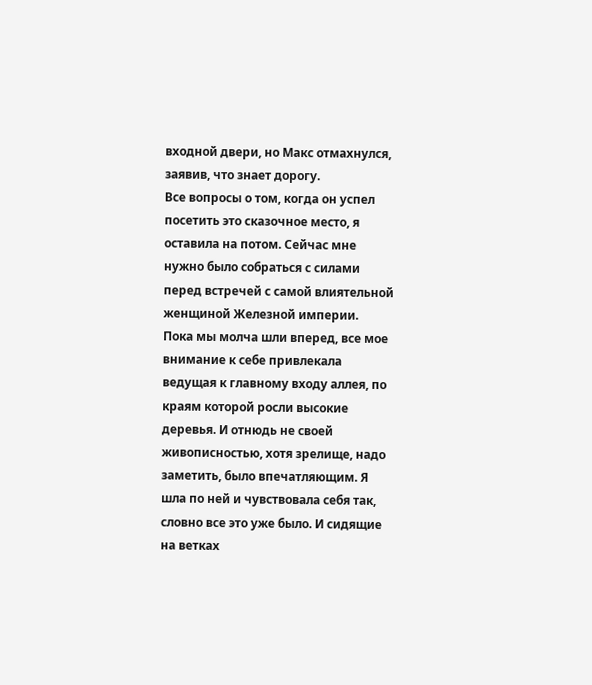входной двери, но Макс отмахнулся, заявив, что знает дорогу.
Все вопросы о том, когда он успел посетить это сказочное место, я оставила на потом. Сейчас мне нужно было собраться с силами перед встречей с самой влиятельной женщиной Железной империи.
Пока мы молча шли вперед, все мое внимание к себе привлекала ведущая к главному входу аллея, по краям которой росли высокие деревья. И отнюдь не своей живописностью, хотя зрелище, надо заметить, было впечатляющим. Я шла по ней и чувствовала себя так, словно все это уже было. И сидящие на ветках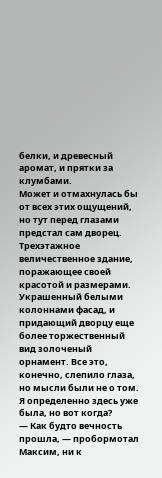белки, и древесный аромат, и прятки за клумбами.
Может и отмахнулась бы от всех этих ощущений, но тут перед глазами предстал сам дворец. Трехэтажное величественное здание, поражающее своей красотой и размерами. Украшенный белыми колоннами фасад, и придающий дворцу еще более торжественный вид золоченый орнамент. Все это, конечно, слепило глаза, но мысли были не о том.
Я определенно здесь уже была, но вот когда?
— Как будто вечность прошла, — пробормотал Максим, ни к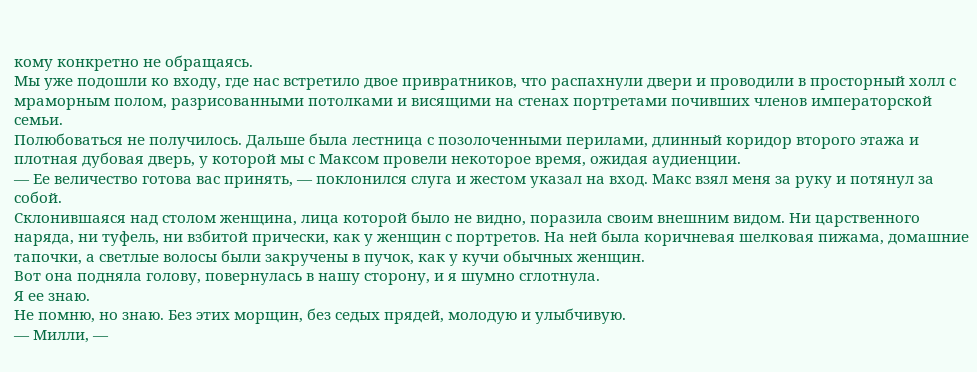кому конкретно не обращаясь.
Мы уже подошли ко входу, где нас встретило двое привратников, что распахнули двери и проводили в просторный холл с мраморным полом, разрисованными потолками и висящими на стенах портретами почивших членов императорской семьи.
Полюбоваться не получилось. Дальше была лестница с позолоченными перилами, длинный коридор второго этажа и плотная дубовая дверь, у которой мы с Максом провели некоторое время, ожидая аудиенции.
— Ее величество готова вас принять, — поклонился слуга и жестом указал на вход. Макс взял меня за руку и потянул за собой.
Склонившаяся над столом женщина, лица которой было не видно, поразила своим внешним видом. Ни царственного наряда, ни туфель, ни взбитой прически, как у женщин с портретов. На ней была коричневая шелковая пижама, домашние тапочки, а светлые волосы были закручены в пучок, как у кучи обычных женщин.
Вот она подняла голову, повернулась в нашу сторону, и я шумно сглотнула.
Я ее знаю.
Не помню, но знаю. Без этих морщин, без седых прядей, молодую и улыбчивую.
— Милли, —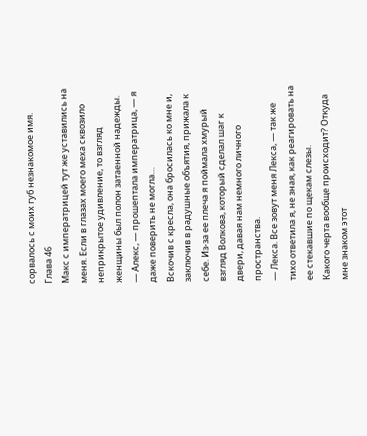сорвалось с моих губ незнакомое имя.
Глава 46
Макс с императрицей тут же уставились на меня. Если в глазах моего меха сквозило неприкрытое удивление, то взгляд женщины был полон затаенной надежды.
— Алекс, — прошептала императрица, — я даже поверить не могла…
Вскочив с кресла, она бросилась ко мне и, заключив в радушные объятия, прижала к себе. Из-за ее плеча я поймала хмурый взгляд Волкова, который сделал шаг к двери, давая нам немного личного пространства.
— Лекса. Все зовут меня Лекса, — так же тихо ответила я, не зная, как реагировать на ее стекавшие по щекам слезы.
Какого черта вообще происходит? Откуда мне знаком этот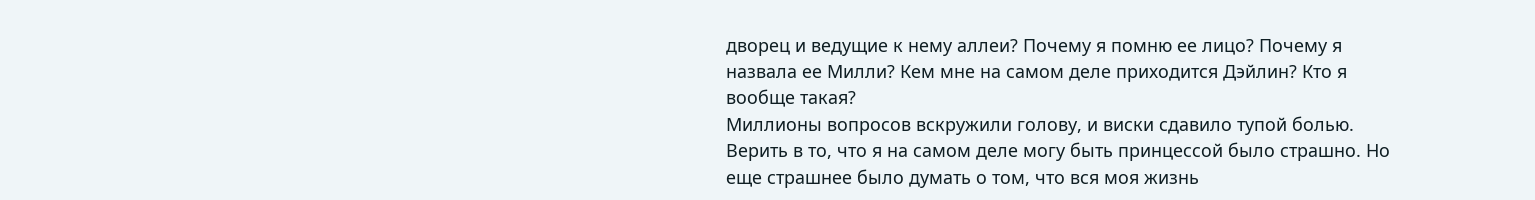дворец и ведущие к нему аллеи? Почему я помню ее лицо? Почему я назвала ее Милли? Кем мне на самом деле приходится Дэйлин? Кто я вообще такая?
Миллионы вопросов вскружили голову, и виски сдавило тупой болью. Верить в то, что я на самом деле могу быть принцессой было страшно. Но еще страшнее было думать о том, что вся моя жизнь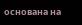основана на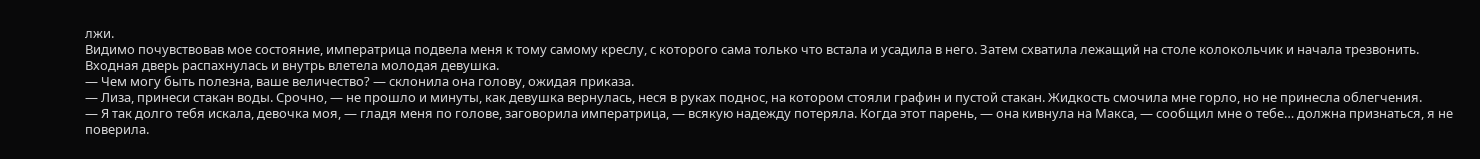лжи.
Видимо почувствовав мое состояние, императрица подвела меня к тому самому креслу, с которого сама только что встала и усадила в него. Затем схватила лежащий на столе колокольчик и начала трезвонить. Входная дверь распахнулась и внутрь влетела молодая девушка.
— Чем могу быть полезна, ваше величество? — склонила она голову, ожидая приказа.
— Лиза, принеси стакан воды. Срочно, — не прошло и минуты, как девушка вернулась, неся в руках поднос, на котором стояли графин и пустой стакан. Жидкость смочила мне горло, но не принесла облегчения.
— Я так долго тебя искала, девочка моя, — гладя меня по голове, заговорила императрица, — всякую надежду потеряла. Когда этот парень, — она кивнула на Макса, — сообщил мне о тебе… должна признаться, я не поверила.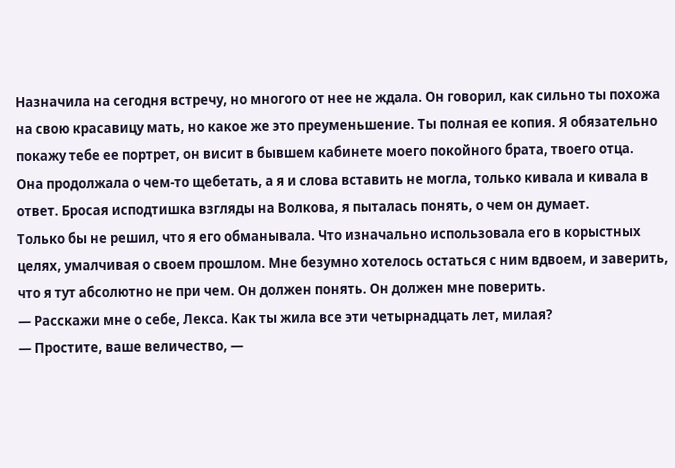Назначила на сегодня встречу, но многого от нее не ждала. Он говорил, как сильно ты похожа на свою красавицу мать, но какое же это преуменьшение. Ты полная ее копия. Я обязательно покажу тебе ее портрет, он висит в бывшем кабинете моего покойного брата, твоего отца.
Она продолжала о чем-то щебетать, а я и слова вставить не могла, только кивала и кивала в ответ. Бросая исподтишка взгляды на Волкова, я пыталась понять, о чем он думает.
Только бы не решил, что я его обманывала. Что изначально использовала его в корыстных целях, умалчивая о своем прошлом. Мне безумно хотелось остаться с ним вдвоем, и заверить, что я тут абсолютно не при чем. Он должен понять. Он должен мне поверить.
— Расскажи мне о себе, Лекса. Как ты жила все эти четырнадцать лет, милая?
— Простите, ваше величество, —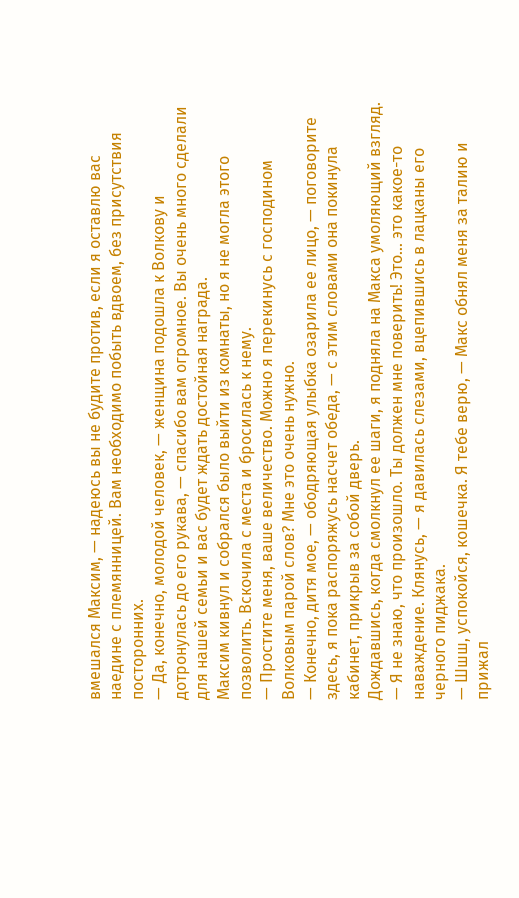вмешался Максим, — надеюсь вы не будите против, если я оставлю вас наедине с племянницей. Вам необходимо побыть вдвоем, без присутствия посторонних.
— Да, конечно, молодой человек, — женщина подошла к Волкову и дотронулась до его рукава, — спасибо вам огромное. Вы очень много сделали для нашей семьи и вас будет ждать достойная награда.
Максим кивнул и собрался было выйти из комнаты, но я не могла этого позволить. Вскочила с места и бросилась к нему.
— Простите меня, ваше величество. Можно я перекинусь с господином Волковым парой слов? Мне это очень нужно.
— Конечно, дитя мое, — ободряющая улыбка озарила ее лицо, — поговорите здесь, я пока распоряжусь насчет обеда, — с этим словами она покинула кабинет, прикрыв за собой дверь.
Дождавшись, когда смолкнул ее шаги, я подняла на Макса умоляющий взгляд.
— Я не знаю, что произошло. Ты должен мне поверить! Это… это какое-то наваждение. Клянусь, — я давилась слезами, вцепившись в лацканы его черного пиджака.
— Шшш, успокойся, кошечка. Я тебе верю, — Макс обнял меня за талию и прижал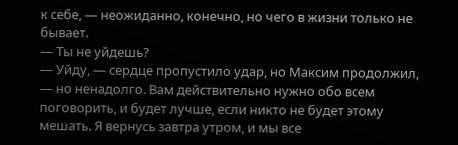к себе, — неожиданно, конечно, но чего в жизни только не бывает.
— Ты не уйдешь?
— Уйду, — сердце пропустило удар, но Максим продолжил, — но ненадолго. Вам действительно нужно обо всем поговорить, и будет лучше, если никто не будет этому мешать. Я вернусь завтра утром, и мы все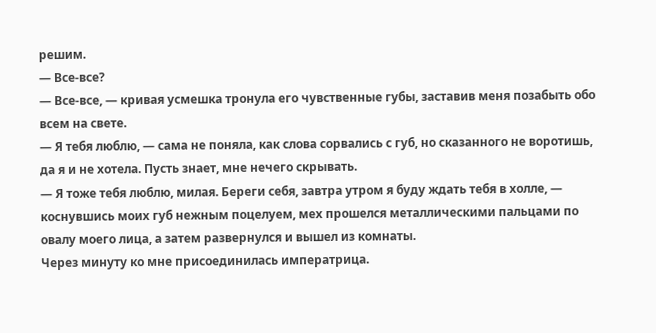решим.
— Все-все?
— Все-все, — кривая усмешка тронула его чувственные губы, заставив меня позабыть обо всем на свете.
— Я тебя люблю, — сама не поняла, как слова сорвались с губ, но сказанного не воротишь, да я и не хотела. Пусть знает, мне нечего скрывать.
— Я тоже тебя люблю, милая. Береги себя, завтра утром я буду ждать тебя в холле, — коснувшись моих губ нежным поцелуем, мех прошелся металлическими пальцами по овалу моего лица, а затем развернулся и вышел из комнаты.
Через минуту ко мне присоединилась императрица.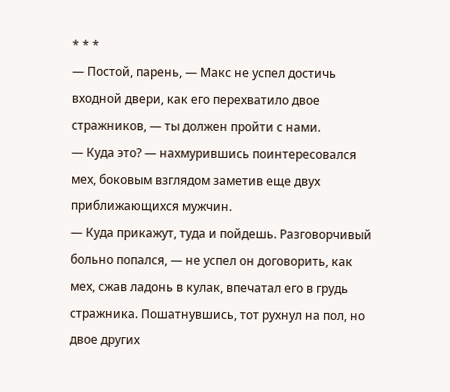* * *
— Постой, парень, — Макс не успел достичь входной двери, как его перехватило двое стражников, — ты должен пройти с нами.
— Куда это? — нахмурившись поинтересовался мех, боковым взглядом заметив еще двух приближающихся мужчин.
— Куда прикажут, туда и пойдешь. Разговорчивый больно попался, — не успел он договорить, как мех, сжав ладонь в кулак, впечатал его в грудь стражника. Пошатнувшись, тот рухнул на пол, но двое других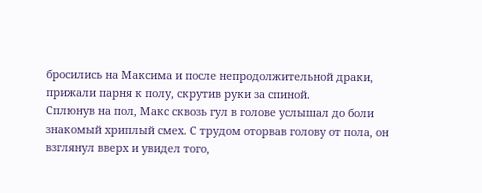бросились на Максима и после непродолжительной драки, прижали парня к полу, скрутив руки за спиной.
Сплюнув на пол, Макс сквозь гул в голове услышал до боли знакомый хриплый смех. С трудом оторвав голову от пола, он взглянул вверх и увидел того,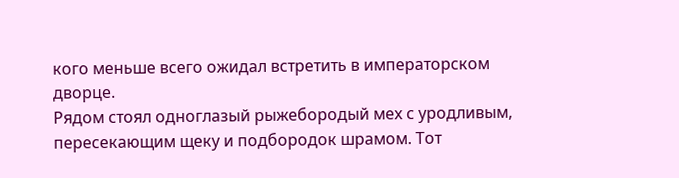кого меньше всего ожидал встретить в императорском дворце.
Рядом стоял одноглазый рыжебородый мех с уродливым, пересекающим щеку и подбородок шрамом. Тот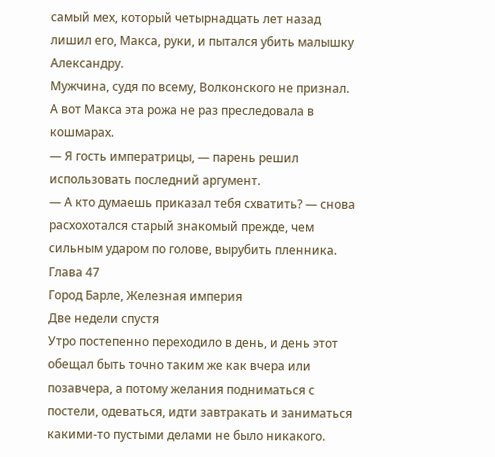самый мех, который четырнадцать лет назад лишил его, Макса, руки, и пытался убить малышку Александру.
Мужчина, судя по всему, Волконского не признал. А вот Макса эта рожа не раз преследовала в кошмарах.
— Я гость императрицы, — парень решил использовать последний аргумент.
— А кто думаешь приказал тебя схватить? — снова расхохотался старый знакомый прежде, чем сильным ударом по голове, вырубить пленника.
Глава 47
Город Барле, Железная империя
Две недели спустя
Утро постепенно переходило в день, и день этот обещал быть точно таким же как вчера или позавчера, а потому желания подниматься с постели, одеваться, идти завтракать и заниматься какими-то пустыми делами не было никакого.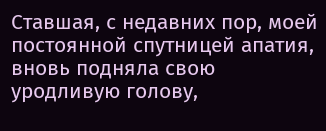Ставшая, с недавних пор, моей постоянной спутницей апатия, вновь подняла свою уродливую голову,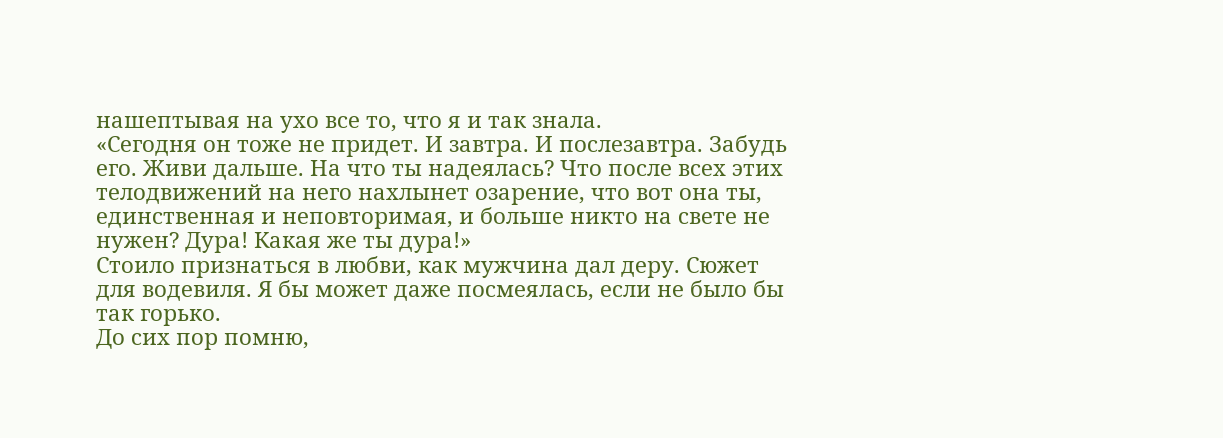нашептывая на ухо все то, что я и так знала.
«Сегодня он тоже не придет. И завтра. И послезавтра. Забудь его. Живи дальше. На что ты надеялась? Что после всех этих телодвижений на него нахлынет озарение, что вот она ты, единственная и неповторимая, и больше никто на свете не нужен? Дура! Какая же ты дура!»
Стоило признаться в любви, как мужчина дал деру. Сюжет для водевиля. Я бы может даже посмеялась, если не было бы так горько.
До сих пор помню,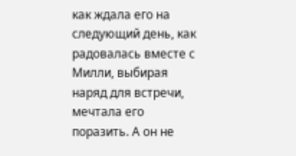как ждала его на следующий день, как радовалась вместе с Милли, выбирая наряд для встречи, мечтала его поразить. А он не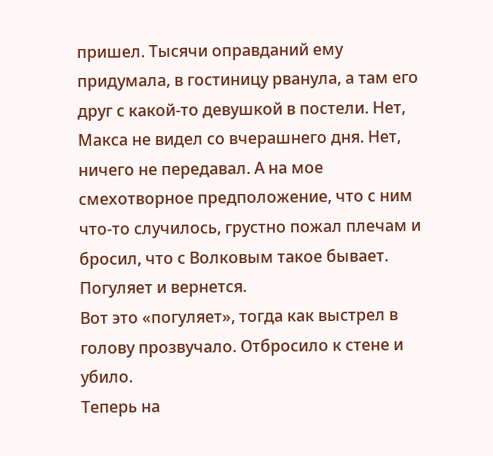пришел. Тысячи оправданий ему придумала, в гостиницу рванула, а там его друг с какой-то девушкой в постели. Нет, Макса не видел со вчерашнего дня. Нет, ничего не передавал. А на мое смехотворное предположение, что с ним что-то случилось, грустно пожал плечам и бросил, что с Волковым такое бывает. Погуляет и вернется.
Вот это «погуляет», тогда как выстрел в голову прозвучало. Отбросило к стене и убило.
Теперь на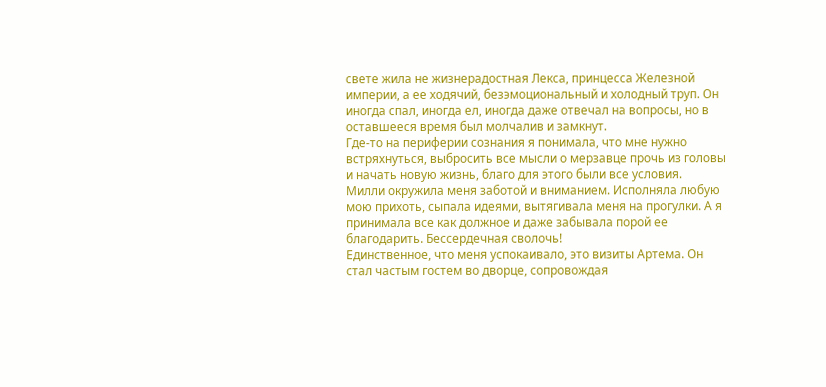свете жила не жизнерадостная Лекса, принцесса Железной империи, а ее ходячий, безэмоциональный и холодный труп. Он иногда спал, иногда ел, иногда даже отвечал на вопросы, но в оставшееся время был молчалив и замкнут.
Где-то на периферии сознания я понимала, что мне нужно встряхнуться, выбросить все мысли о мерзавце прочь из головы и начать новую жизнь, благо для этого были все условия.
Милли окружила меня заботой и вниманием. Исполняла любую мою прихоть, сыпала идеями, вытягивала меня на прогулки. А я принимала все как должное и даже забывала порой ее благодарить. Бессердечная сволочь!
Единственное, что меня успокаивало, это визиты Артема. Он стал частым гостем во дворце, сопровождая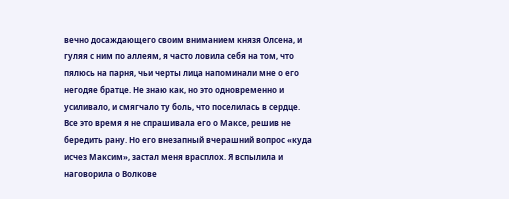вечно досаждающего своим вниманием князя Олсена, и гуляя с ним по аллеям, я часто ловила себя на том, что пялюсь на парня, чьи черты лица напоминали мне о его негодяе братце. Не знаю как, но это одновременно и усиливало, и смягчало ту боль, что поселилась в сердце.
Все это время я не спрашивала его о Максе, решив не бередить рану. Но его внезапный вчерашний вопрос «куда исчез Максим», застал меня врасплох. Я вспылила и наговорила о Волкове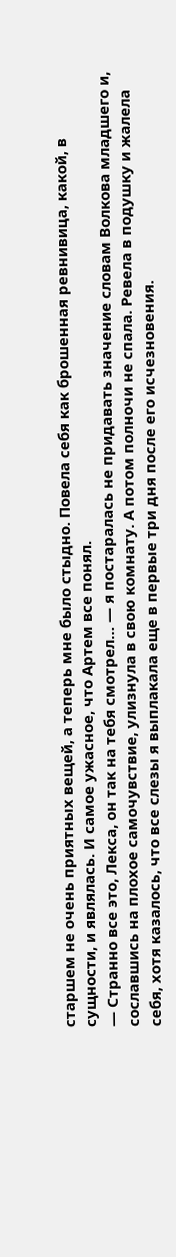старшем не очень приятных вещей, а теперь мне было стыдно. Повела себя как брошенная ревнивица, какой, в сущности, и являлась. И самое ужасное, что Артем все понял.
— Странно все это, Лекса, он так на тебя смотрел… — я постаралась не придавать значение словам Волкова младшего и, сославшись на плохое самочувствие, улизнула в свою комнату. А потом полночи не спала. Ревела в подушку и жалела себя, хотя казалось, что все слезы я выплакала еще в первые три дня после его исчезновения.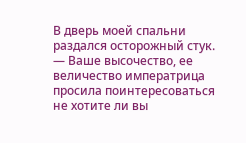В дверь моей спальни раздался осторожный стук.
— Ваше высочество, ее величество императрица просила поинтересоваться не хотите ли вы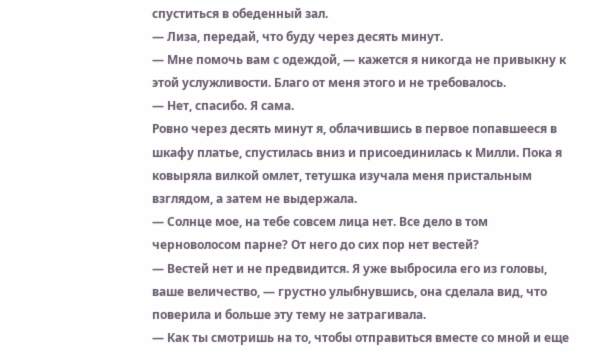спуститься в обеденный зал.
— Лиза, передай, что буду через десять минут.
— Мне помочь вам с одеждой, — кажется я никогда не привыкну к этой услужливости. Благо от меня этого и не требовалось.
— Нет, спасибо. Я сама.
Ровно через десять минут я, облачившись в первое попавшееся в шкафу платье, спустилась вниз и присоединилась к Милли. Пока я ковыряла вилкой омлет, тетушка изучала меня пристальным взглядом, а затем не выдержала.
— Солнце мое, на тебе совсем лица нет. Все дело в том черноволосом парне? От него до сих пор нет вестей?
— Вестей нет и не предвидится. Я уже выбросила его из головы, ваше величество, — грустно улыбнувшись, она сделала вид, что поверила и больше эту тему не затрагивала.
— Как ты смотришь на то, чтобы отправиться вместе со мной и еще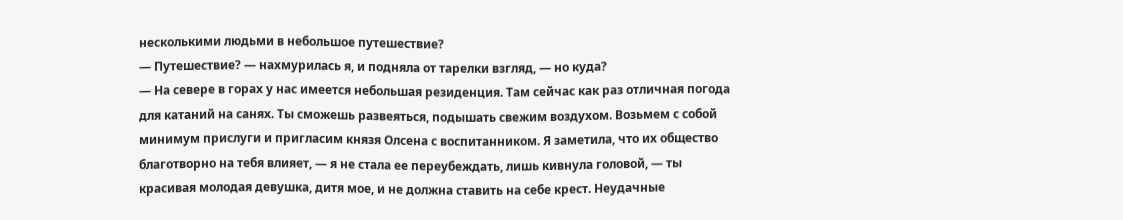несколькими людьми в небольшое путешествие?
— Путешествие? — нахмурилась я, и подняла от тарелки взгляд, — но куда?
— На севере в горах у нас имеется небольшая резиденция. Там сейчас как раз отличная погода для катаний на санях. Ты сможешь развеяться, подышать свежим воздухом. Возьмем с собой минимум прислуги и пригласим князя Олсена с воспитанником. Я заметила, что их общество благотворно на тебя влияет, — я не стала ее переубеждать, лишь кивнула головой, — ты красивая молодая девушка, дитя мое, и не должна ставить на себе крест. Неудачные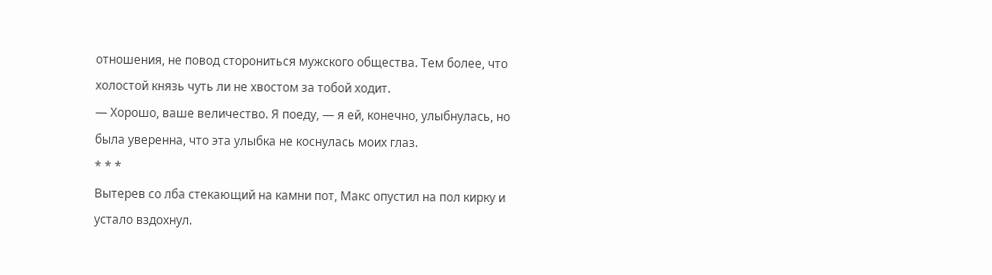отношения, не повод сторониться мужского общества. Тем более, что холостой князь чуть ли не хвостом за тобой ходит.
— Хорошо, ваше величество. Я поеду, — я ей, конечно, улыбнулась, но была уверенна, что эта улыбка не коснулась моих глаз.
* * *
Вытерев со лба стекающий на камни пот, Макс опустил на пол кирку и устало вздохнул.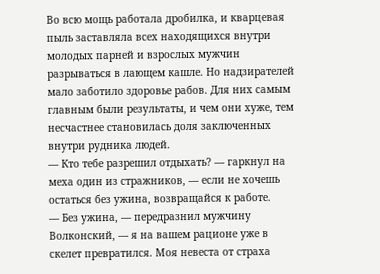Во всю мощь работала дробилка, и кварцевая пыль заставляла всех находящихся внутри молодых парней и взрослых мужчин разрываться в лающем кашле. Но надзирателей мало заботило здоровье рабов. Для них самым главным были результаты, и чем они хуже, тем несчастнее становилась доля заключенных внутри рудника людей.
— Кто тебе разрешил отдыхать? — гаркнул на меха один из стражников, — если не хочешь остаться без ужина, возвращайся к работе.
— Без ужина, — передразнил мужчину Волконский, — я на вашем рационе уже в скелет превратился. Моя невеста от страха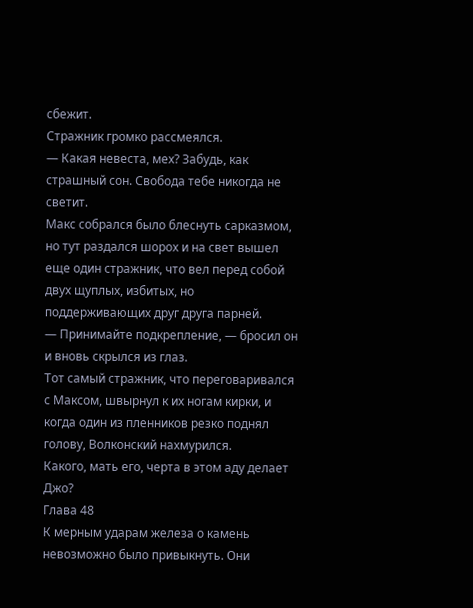сбежит.
Стражник громко рассмеялся.
— Какая невеста, мех? Забудь, как страшный сон. Свобода тебе никогда не светит.
Макс собрался было блеснуть сарказмом, но тут раздался шорох и на свет вышел еще один стражник, что вел перед собой двух щуплых, избитых, но поддерживающих друг друга парней.
— Принимайте подкрепление, — бросил он и вновь скрылся из глаз.
Тот самый стражник, что переговаривался с Максом, швырнул к их ногам кирки, и когда один из пленников резко поднял голову, Волконский нахмурился.
Какого, мать его, черта в этом аду делает Джо?
Глава 48
К мерным ударам железа о камень невозможно было привыкнуть. Они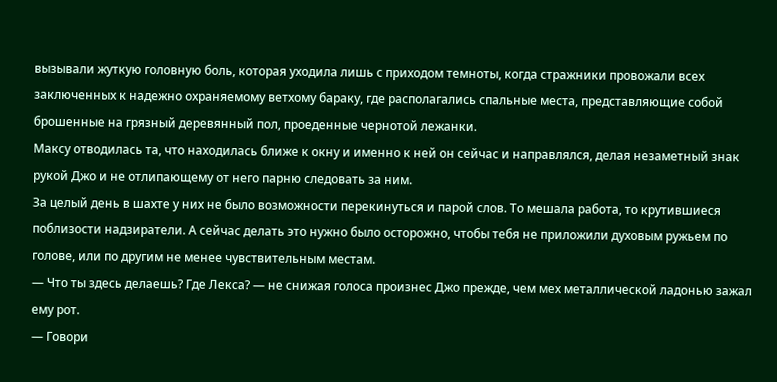вызывали жуткую головную боль, которая уходила лишь с приходом темноты, когда стражники провожали всех заключенных к надежно охраняемому ветхому бараку, где располагались спальные места, представляющие собой брошенные на грязный деревянный пол, проеденные чернотой лежанки.
Максу отводилась та, что находилась ближе к окну и именно к ней он сейчас и направлялся, делая незаметный знак рукой Джо и не отлипающему от него парню следовать за ним.
За целый день в шахте у них не было возможности перекинуться и парой слов. То мешала работа, то крутившиеся поблизости надзиратели. А сейчас делать это нужно было осторожно, чтобы тебя не приложили духовым ружьем по голове, или по другим не менее чувствительным местам.
— Что ты здесь делаешь? Где Лекса? — не снижая голоса произнес Джо прежде, чем мех металлической ладонью зажал ему рот.
— Говори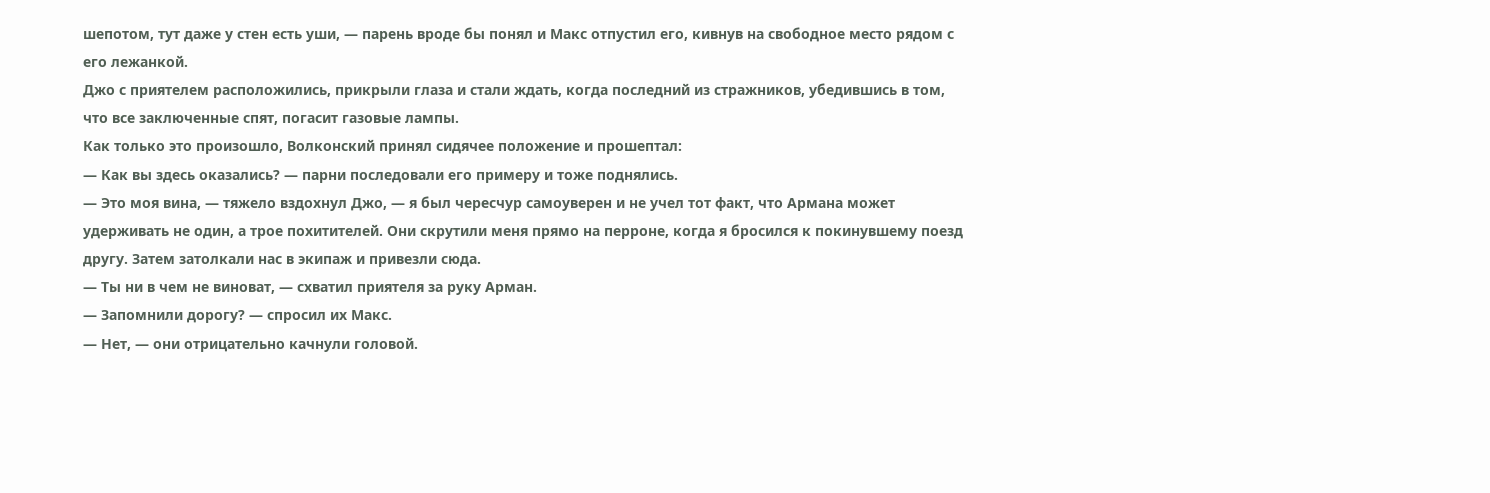шепотом, тут даже у стен есть уши, — парень вроде бы понял и Макс отпустил его, кивнув на свободное место рядом с его лежанкой.
Джо с приятелем расположились, прикрыли глаза и стали ждать, когда последний из стражников, убедившись в том, что все заключенные спят, погасит газовые лампы.
Как только это произошло, Волконский принял сидячее положение и прошептал:
— Как вы здесь оказались? — парни последовали его примеру и тоже поднялись.
— Это моя вина, — тяжело вздохнул Джо, — я был чересчур самоуверен и не учел тот факт, что Армана может удерживать не один, а трое похитителей. Они скрутили меня прямо на перроне, когда я бросился к покинувшему поезд другу. Затем затолкали нас в экипаж и привезли сюда.
— Ты ни в чем не виноват, — схватил приятеля за руку Арман.
— Запомнили дорогу? — спросил их Макс.
— Нет, — они отрицательно качнули головой.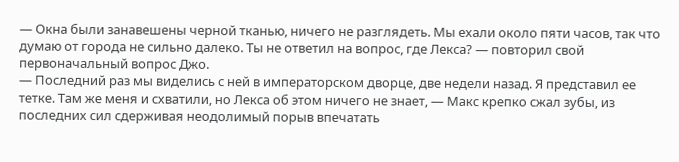— Окна были занавешены черной тканью, ничего не разглядеть. Мы ехали около пяти часов, так что думаю от города не сильно далеко. Ты не ответил на вопрос, где Лекса? — повторил свой первоначальный вопрос Джо.
— Последний раз мы виделись с ней в императорском дворце, две недели назад. Я представил ее тетке. Там же меня и схватили, но Лекса об этом ничего не знает, — Макс крепко сжал зубы, из последних сил сдерживая неодолимый порыв впечатать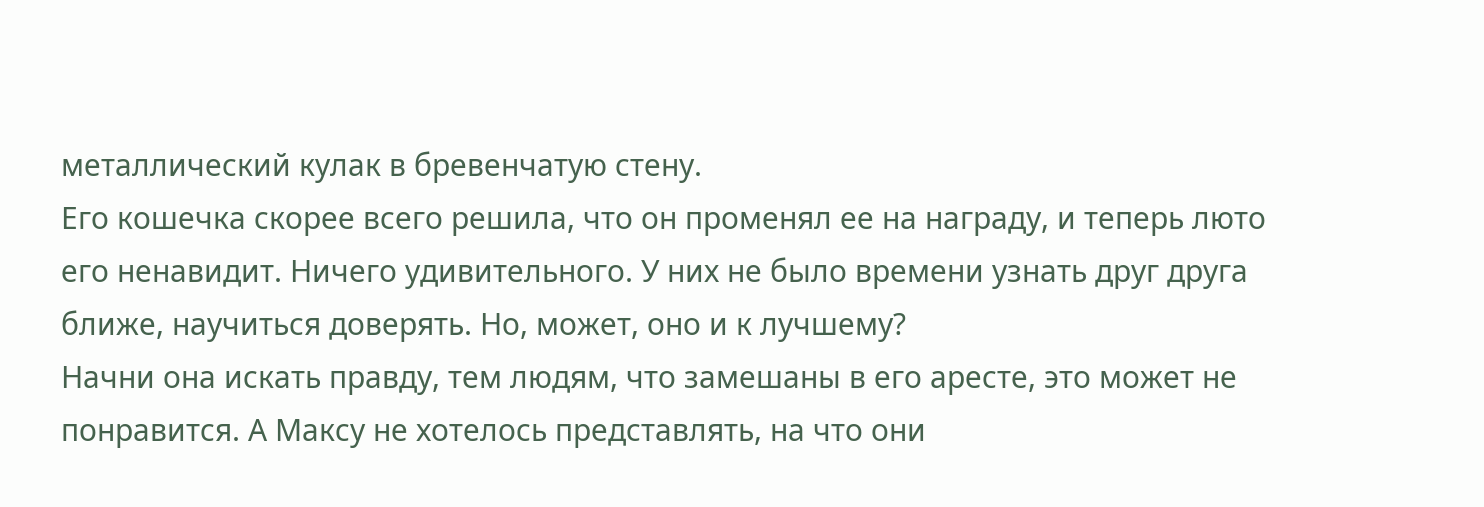металлический кулак в бревенчатую стену.
Его кошечка скорее всего решила, что он променял ее на награду, и теперь люто его ненавидит. Ничего удивительного. У них не было времени узнать друг друга ближе, научиться доверять. Но, может, оно и к лучшему?
Начни она искать правду, тем людям, что замешаны в его аресте, это может не понравится. А Максу не хотелось представлять, на что они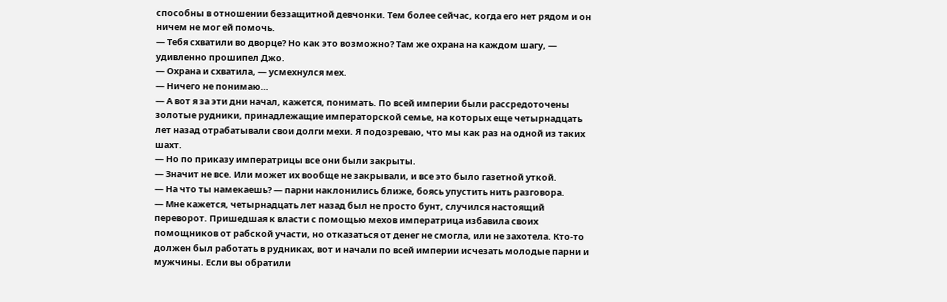способны в отношении беззащитной девчонки. Тем более сейчас, когда его нет рядом и он ничем не мог ей помочь.
— Тебя схватили во дворце? Но как это возможно? Там же охрана на каждом шагу, — удивленно прошипел Джо.
— Охрана и схватила, — усмехнулся мех.
— Ничего не понимаю…
— А вот я за эти дни начал, кажется, понимать. По всей империи были рассредоточены золотые рудники, принадлежащие императорской семье, на которых еще четырнадцать лет назад отрабатывали свои долги мехи. Я подозреваю, что мы как раз на одной из таких шахт.
— Но по приказу императрицы все они были закрыты.
— Значит не все. Или может их вообще не закрывали, и все это было газетной уткой.
— На что ты намекаешь? — парни наклонились ближе, боясь упустить нить разговора.
— Мне кажется, четырнадцать лет назад был не просто бунт, случился настоящий переворот. Пришедшая к власти с помощью мехов императрица избавила своих помощников от рабской участи, но отказаться от денег не смогла, или не захотела. Кто-то должен был работать в рудниках, вот и начали по всей империи исчезать молодые парни и мужчины. Если вы обратили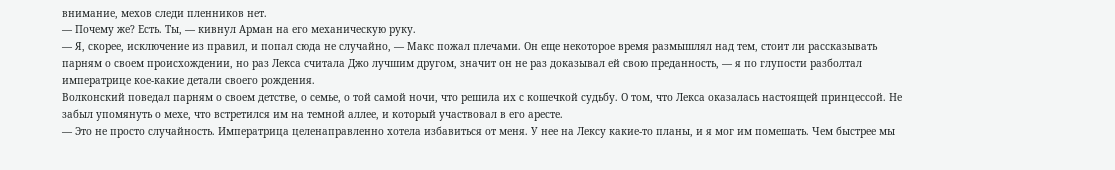внимание, мехов следи пленников нет.
— Почему же? Есть. Ты, — кивнул Арман на его механическую руку.
— Я, скорее, исключение из правил, и попал сюда не случайно, — Макс пожал плечами. Он еще некоторое время размышлял над тем, стоит ли рассказывать парням о своем происхождении, но раз Лекса считала Джо лучшим другом, значит он не раз доказывал ей свою преданность, — я по глупости разболтал императрице кое-какие детали своего рождения.
Волконский поведал парням о своем детстве, о семье, о той самой ночи, что решила их с кошечкой судьбу. О том, что Лекса оказалась настоящей принцессой. Не забыл упомянуть о мехе, что встретился им на темной аллее, и который участвовал в его аресте.
— Это не просто случайность. Императрица целенаправленно хотела избавиться от меня. У нее на Лексу какие-то планы, и я мог им помешать. Чем быстрее мы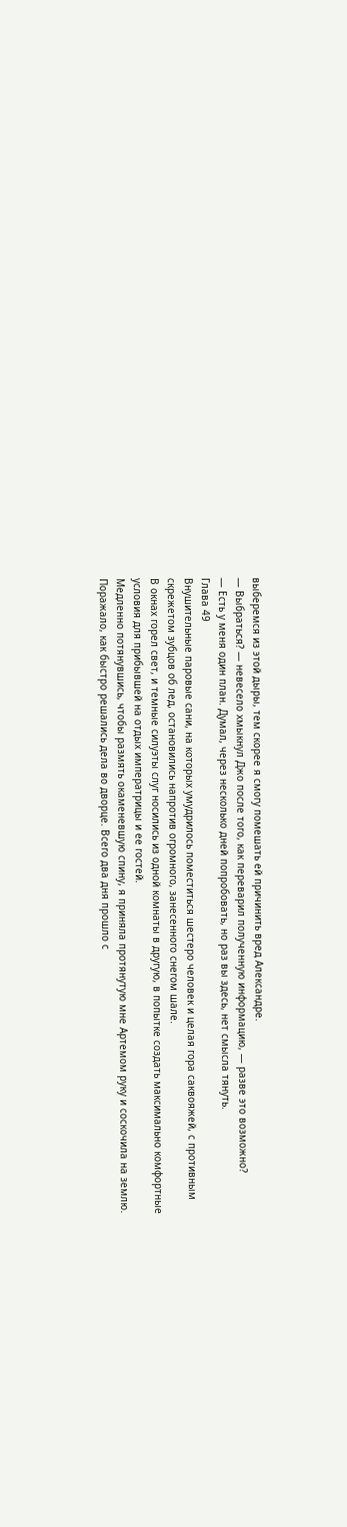выберемся из этой дыры, тем скорее я смогу помешать ей причинить вред Александре.
— Выбраться? — невесело хмыкнул Джо после того, как переварил полученную информацию, — разве это возможно?
— Есть у меня один план. Думал, через несколько дней попробовать, но раз вы здесь, нет смысла тянуть.
Глава 49
Внушительные паровые сани, на которых умудрилось поместиться шестеро человек и целая гора саквояжей, с противным скрежетом зубцов об лед, остановились напротив огромного, занесенного снегом шале.
В окнах горел свет, и темные силуэты слуг носились из одной комнаты в другую, в попытке создать максимально комфортные условия для прибывшей на отдых императрицы и ее гостей.
Медленно потянувшись, чтобы размять окаменевшую спину, я приняла протянутую мне Артемом руку и соскочила на землю.
Поражало, как быстро решались дела во дворце. Всего два дня прошло с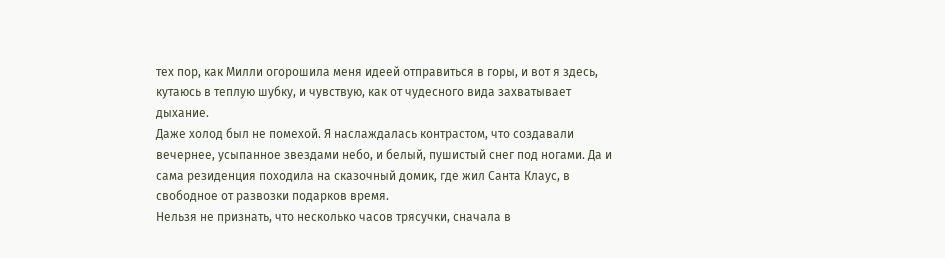тех пор, как Милли огорошила меня идеей отправиться в горы, и вот я здесь, кутаюсь в теплую шубку, и чувствую, как от чудесного вида захватывает дыхание.
Даже холод был не помехой. Я наслаждалась контрастом, что создавали вечернее, усыпанное звездами небо, и белый, пушистый снег под ногами. Да и сама резиденция походила на сказочный домик, где жил Санта Клаус, в свободное от развозки подарков время.
Нельзя не признать, что несколько часов трясучки, сначала в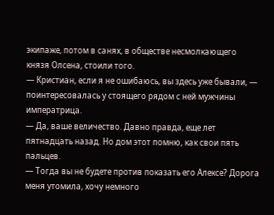экипаже, потом в санях, в обществе несмолкающего князя Олсена, стоили того.
— Кристиан, если я не ошибаюсь, вы здесь уже бывали, — поинтересовалась у стоящего рядом с ней мужчины императрица.
— Да, ваше величество. Давно правда, еще лет пятнадцать назад. Но дом этот помню, как свои пять пальцев.
— Тогда вы не будете против показать его Алексе? Дорога меня утомила, хочу немного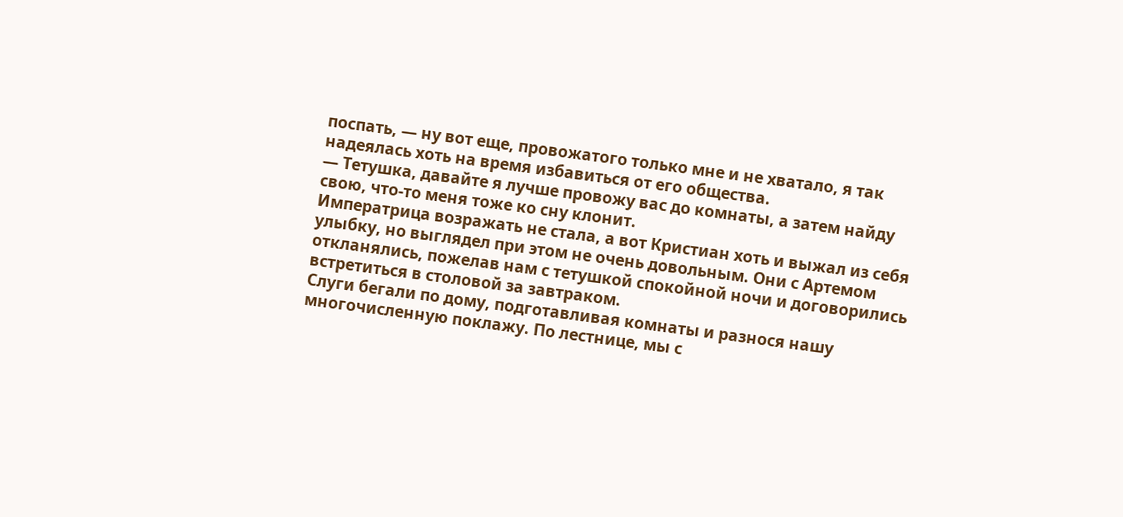поспать, — ну вот еще, провожатого только мне и не хватало, я так надеялась хоть на время избавиться от его общества.
— Тетушка, давайте я лучше провожу вас до комнаты, а затем найду свою, что-то меня тоже ко сну клонит.
Императрица возражать не стала, а вот Кристиан хоть и выжал из себя улыбку, но выглядел при этом не очень довольным. Они с Артемом откланялись, пожелав нам с тетушкой спокойной ночи и договорились встретиться в столовой за завтраком.
Слуги бегали по дому, подготавливая комнаты и разнося нашу многочисленную поклажу. По лестнице, мы с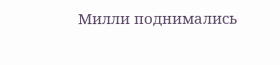Милли поднимались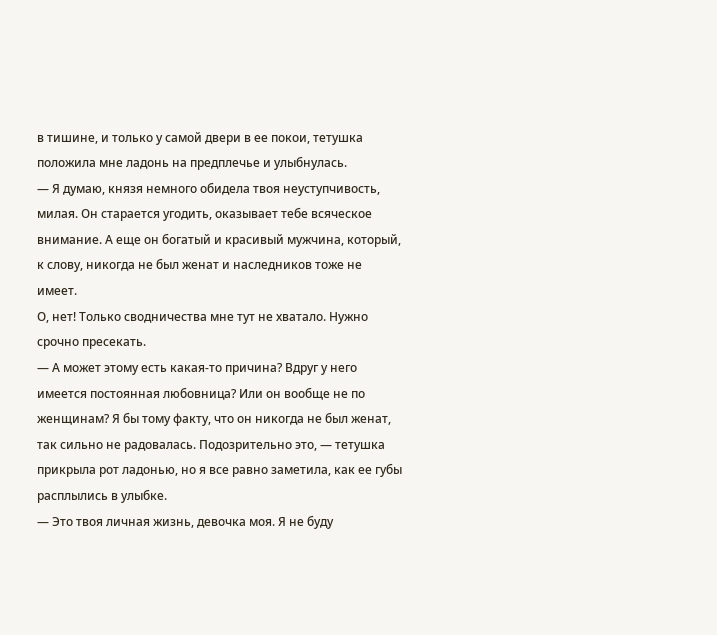в тишине, и только у самой двери в ее покои, тетушка положила мне ладонь на предплечье и улыбнулась.
— Я думаю, князя немного обидела твоя неуступчивость, милая. Он старается угодить, оказывает тебе всяческое внимание. А еще он богатый и красивый мужчина, который, к слову, никогда не был женат и наследников тоже не имеет.
О, нет! Только сводничества мне тут не хватало. Нужно срочно пресекать.
— А может этому есть какая-то причина? Вдруг у него имеется постоянная любовница? Или он вообще не по женщинам? Я бы тому факту, что он никогда не был женат, так сильно не радовалась. Подозрительно это, — тетушка прикрыла рот ладонью, но я все равно заметила, как ее губы расплылись в улыбке.
— Это твоя личная жизнь, девочка моя. Я не буду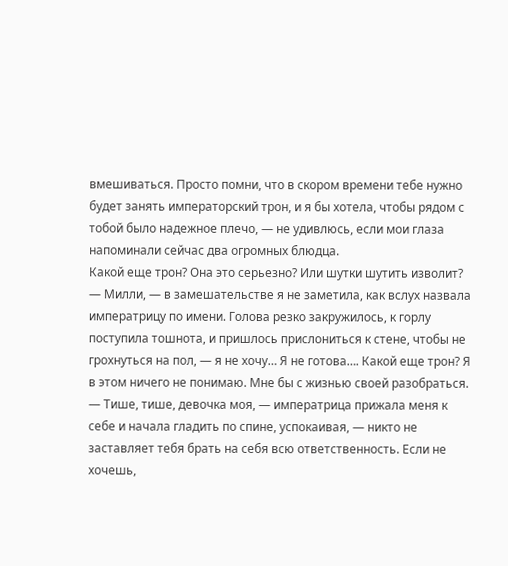вмешиваться. Просто помни, что в скором времени тебе нужно будет занять императорский трон, и я бы хотела, чтобы рядом с тобой было надежное плечо, — не удивлюсь, если мои глаза напоминали сейчас два огромных блюдца.
Какой еще трон? Она это серьезно? Или шутки шутить изволит?
— Милли, — в замешательстве я не заметила, как вслух назвала императрицу по имени. Голова резко закружилось, к горлу поступила тошнота, и пришлось прислониться к стене, чтобы не грохнуться на пол, — я не хочу… Я не готова…. Какой еще трон? Я в этом ничего не понимаю. Мне бы с жизнью своей разобраться.
— Тише, тише, девочка моя, — императрица прижала меня к себе и начала гладить по спине, успокаивая, — никто не заставляет тебя брать на себя всю ответственность. Если не хочешь,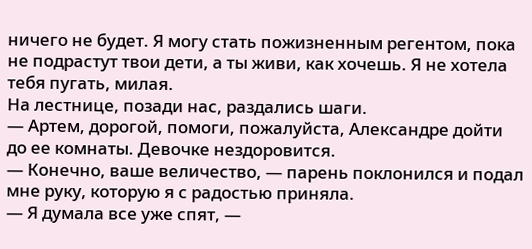ничего не будет. Я могу стать пожизненным регентом, пока не подрастут твои дети, а ты живи, как хочешь. Я не хотела тебя пугать, милая.
На лестнице, позади нас, раздались шаги.
— Артем, дорогой, помоги, пожалуйста, Александре дойти до ее комнаты. Девочке нездоровится.
— Конечно, ваше величество, — парень поклонился и подал мне руку, которую я с радостью приняла.
— Я думала все уже спят, —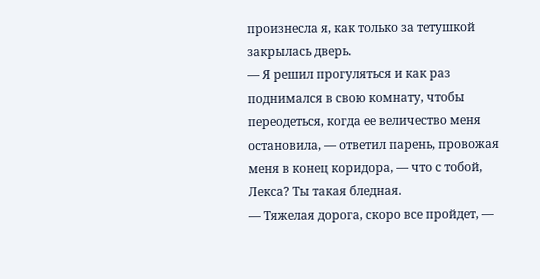произнесла я, как только за тетушкой закрылась дверь.
— Я решил прогуляться и как раз поднимался в свою комнату, чтобы переодеться, когда ее величество меня остановила, — ответил парень, провожая меня в конец коридора, — что с тобой, Лекса? Ты такая бледная.
— Тяжелая дорога, скоро все пройдет, —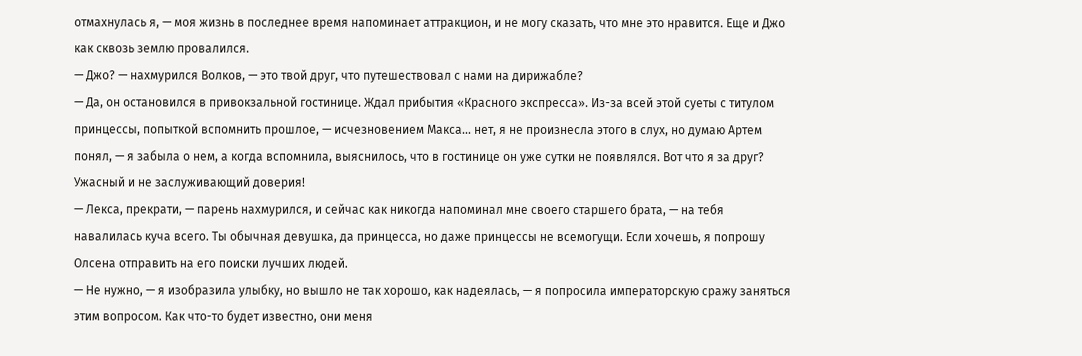отмахнулась я, — моя жизнь в последнее время напоминает аттракцион, и не могу сказать, что мне это нравится. Еще и Джо как сквозь землю провалился.
— Джо? — нахмурился Волков, — это твой друг, что путешествовал с нами на дирижабле?
— Да, он остановился в привокзальной гостинице. Ждал прибытия «Красного экспресса». Из-за всей этой суеты с титулом принцессы, попыткой вспомнить прошлое, — исчезновением Макса… нет, я не произнесла этого в слух, но думаю Артем понял, — я забыла о нем, а когда вспомнила, выяснилось, что в гостинице он уже сутки не появлялся. Вот что я за друг? Ужасный и не заслуживающий доверия!
— Лекса, прекрати, — парень нахмурился, и сейчас как никогда напоминал мне своего старшего брата, — на тебя навалилась куча всего. Ты обычная девушка, да принцесса, но даже принцессы не всемогущи. Если хочешь, я попрошу Олсена отправить на его поиски лучших людей.
— Не нужно, — я изобразила улыбку, но вышло не так хорошо, как надеялась, — я попросила императорскую сражу заняться этим вопросом. Как что-то будет известно, они меня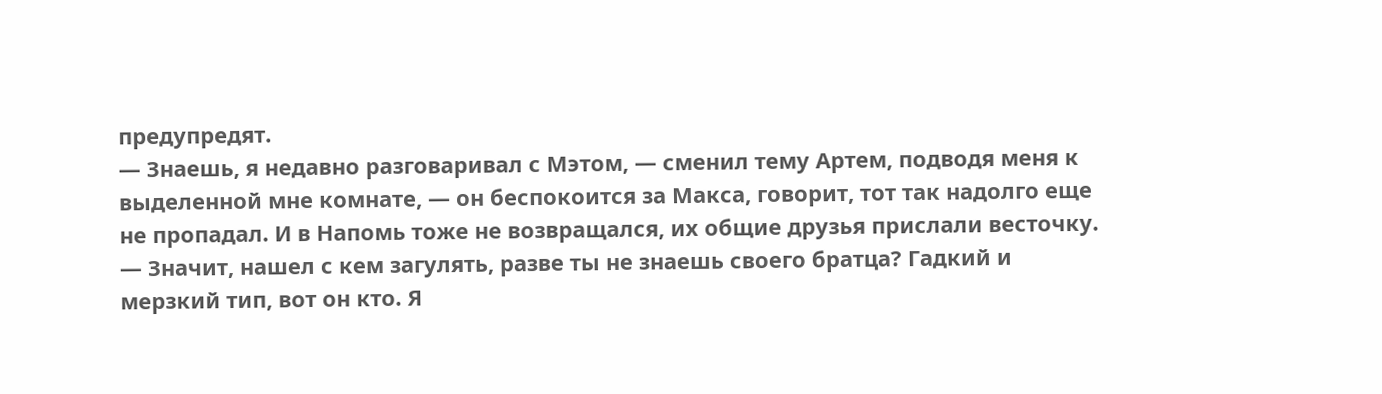предупредят.
— Знаешь, я недавно разговаривал с Мэтом, — сменил тему Артем, подводя меня к выделенной мне комнате, — он беспокоится за Макса, говорит, тот так надолго еще не пропадал. И в Напомь тоже не возвращался, их общие друзья прислали весточку.
— Значит, нашел с кем загулять, разве ты не знаешь своего братца? Гадкий и мерзкий тип, вот он кто. Я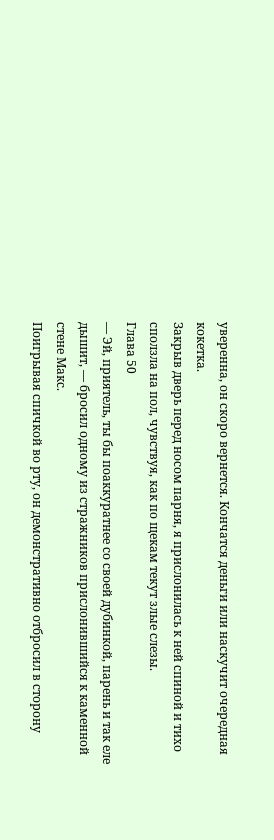уверенна, он скоро вернется. Кончатся деньги или наскучит очередная кокетка.
Закрыв дверь перед носом парня, я прислонилась к ней спиной и тихо сползла на пол, чувствуя, как по щекам текут злые слезы.
Глава 50
— Эй, приятель, ты бы поаккуратнее со своей дубинкой, парень и так еле дышит, — бросил одному из стражников прислонившийся к каменной стене Макс.
Поигрывая спичкой во рту, он демонстративно отбросил в сторону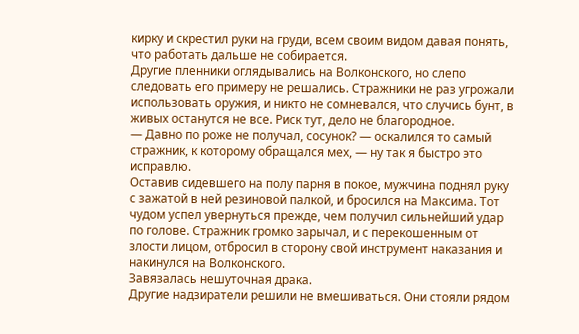кирку и скрестил руки на груди, всем своим видом давая понять, что работать дальше не собирается.
Другие пленники оглядывались на Волконского, но слепо следовать его примеру не решались. Стражники не раз угрожали использовать оружия, и никто не сомневался, что случись бунт, в живых останутся не все. Риск тут, дело не благородное.
— Давно по роже не получал, сосунок? — оскалился то самый стражник, к которому обращался мех, — ну так я быстро это исправлю.
Оставив сидевшего на полу парня в покое, мужчина поднял руку с зажатой в ней резиновой палкой, и бросился на Максима. Тот чудом успел увернуться прежде, чем получил сильнейший удар по голове. Стражник громко зарычал, и с перекошенным от злости лицом, отбросил в сторону свой инструмент наказания и накинулся на Волконского.
Завязалась нешуточная драка.
Другие надзиратели решили не вмешиваться. Они стояли рядом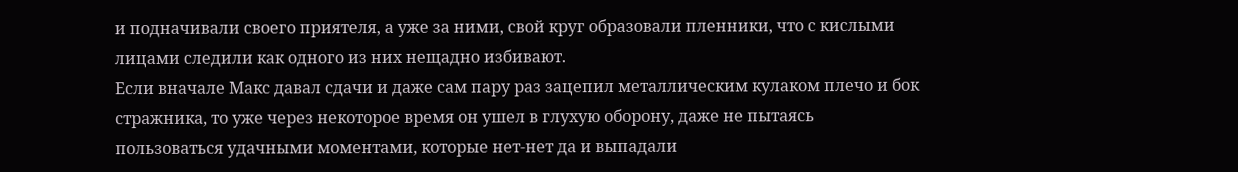и подначивали своего приятеля, а уже за ними, свой круг образовали пленники, что с кислыми лицами следили как одного из них нещадно избивают.
Если вначале Макс давал сдачи и даже сам пару раз зацепил металлическим кулаком плечо и бок стражника, то уже через некоторое время он ушел в глухую оборону, даже не пытаясь пользоваться удачными моментами, которые нет-нет да и выпадали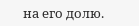на его долю.